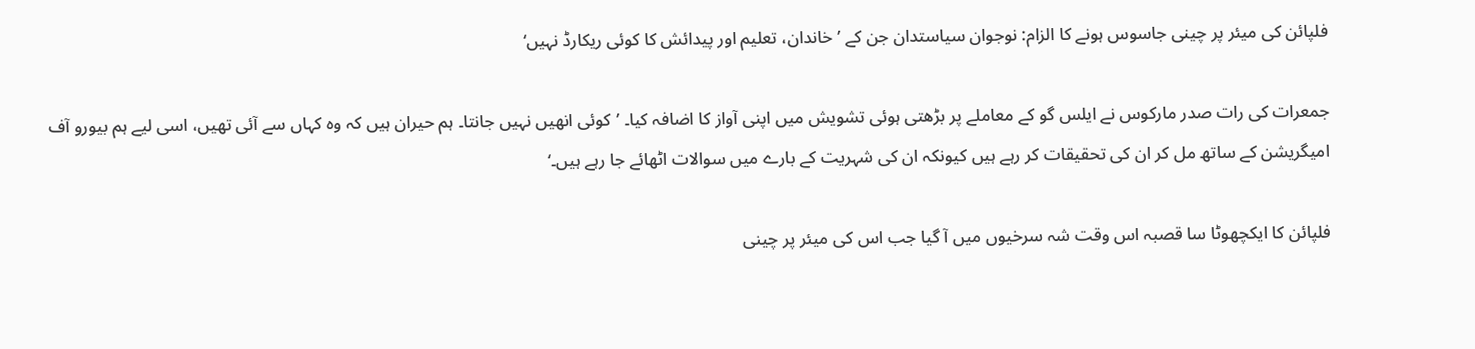فلپائن کی میئر پر چینی جاسوس ہونے کا الزام: نوجوان سیاستدان جن کے ’خاندان، تعلیم اور پیدائش کا کوئی ریکارڈ نہیں‘

جمعرات کی رات صدر مارکوس نے ایلس گو کے معاملے پر بڑھتی ہوئی تشویش میں اپنی آواز کا اضافہ کیا۔ ’کوئی انھیں نہیں جانتا۔ ہم حیران ہیں کہ وہ کہاں سے آئی تھیں، اسی لیے ہم بیورو آف امیگریشن کے ساتھ مل کر ان کی تحقیقات کر رہے ہیں کیونکہ ان کی شہریت کے بارے میں سوالات اٹھائے جا رہے ہیں۔‘

فلپائن کا ایکچھوٹا سا قصبہ اس وقت شہ سرخیوں میں آ گیا جب اس کی میئر پر چینی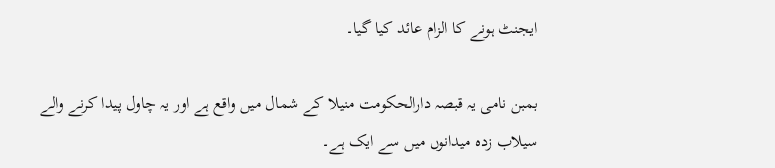ایجنٹ ہونے کا الزام عائد کیا گیا۔

بمبن نامی یہ قبصہ دارالحکومت منیلا کے شمال میں واقع ہے اور یہ چاول پیدا کرنے والے سیلاب زدہ میدانوں میں سے ایک ہے۔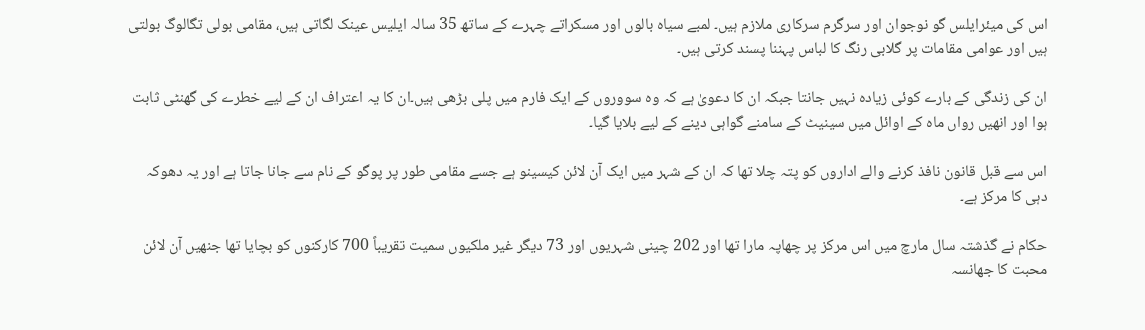اس کی میئرایلس گو نوجوان اور سرگرم سرکاری ملازم ہیں۔ لمبے سیاہ بالوں اور مسکراتے چہرے کے ساتھ 35 سالہ ایلیس عینک لگاتی ہیں، مقامی بولی تگالوگ بولتی ہیں اور عوامی مقامات پر گلابی رنگ کا لباس پہننا پسند کرتی ہیں۔

ان کی زندگی کے بارے کوئی زیادہ نہیں جانتا جبکہ ان کا دعویٰ ہے کہ وہ سووروں کے ایک فارم میں پلی بڑھی ہیں۔ان کا یہ اعتراف ان کے لیے خطرے کی گھنٹی ثابت ہوا اور انھیں رواں ماہ کے اوائل میں سینیٹ کے سامنے گواہی دینے کے لیے بلایا گیا۔

اس سے قبل قانون نافذ کرنے والے اداروں کو پتہ چلا تھا کہ ان کے شہر میں ایک آن لائن کیسینو ہے جسے مقامی طور پر پوگو کے نام سے جانا جاتا ہے اور یہ دھوکہ دہی کا مرکز ہے۔

حکام نے گذشتہ سال مارچ میں اس مرکز پر چھاپہ مارا تھا اور 202 چینی شہریوں اور 73 دیگر غیر ملکیوں سمیت تقریباً 700 کارکنوں کو بچایا تھا جنھیں آن لائن محبت کا جھانسہ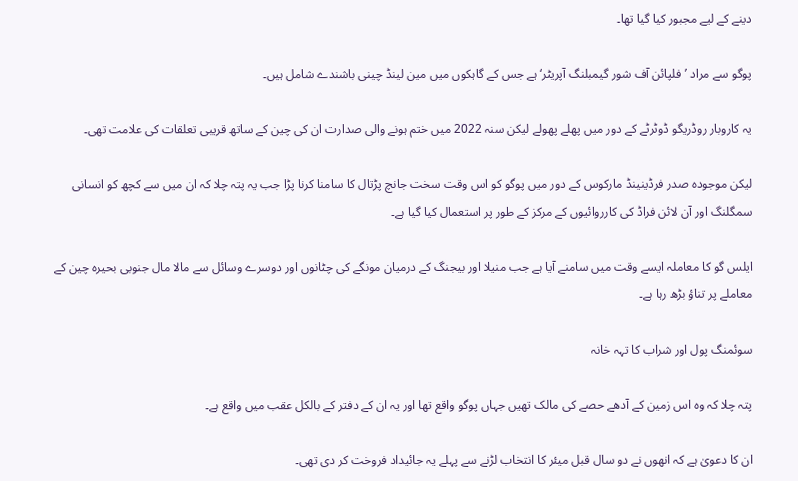دینے کے لیے مجبور کیا گیا تھا۔

پوگو سے مراد ’فلپائن آف شور گیمبلنگ آپریٹر‘ ہے جس کے گاہکوں میں مین لینڈ چینی باشندے شامل ہیں۔

یہ کاروبار روڈریگو ڈوٹرٹے کے دور میں پھلے پھولے لیکن سنہ 2022 میں ختم ہونے والی صدارت ان کی چین کے ساتھ قریبی تعلقات کی علامت تھی۔

لیکن موجودہ صدر فرڈینینڈ مارکوس کے دور میں پوگو کو اس وقت سخت جانچ پڑتال کا سامنا کرنا پڑا جب یہ پتہ چلا کہ ان میں سے کچھ کو انسانی سمگلنگ اور آن لائن فراڈ کی کارروائیوں کے مرکز کے طور پر استعمال کیا گیا ہے۔

ایلس گو کا معاملہ ایسے وقت میں سامنے آیا ہے جب منیلا اور بیجنگ کے درمیان مونگے کی چٹانوں اور دوسرے وسائل سے مالا مال جنوبی بحیرہ چین کے معاملے پر تناؤ بڑھ رہا ہے۔

سوئمنگ پول اور شراب کا تہہ خانہ

پتہ چلا کہ وہ اس زمین کے آدھے حصے کی مالک تھیں جہاں پوگو واقع تھا اور یہ ان کے دفتر کے بالکل عقب میں واقع ہے۔

ان کا دعویٰ ہے کہ انھوں نے دو سال قبل میئر کا انتخاب لڑنے سے پہلے یہ جائیداد فروخت کر دی تھی۔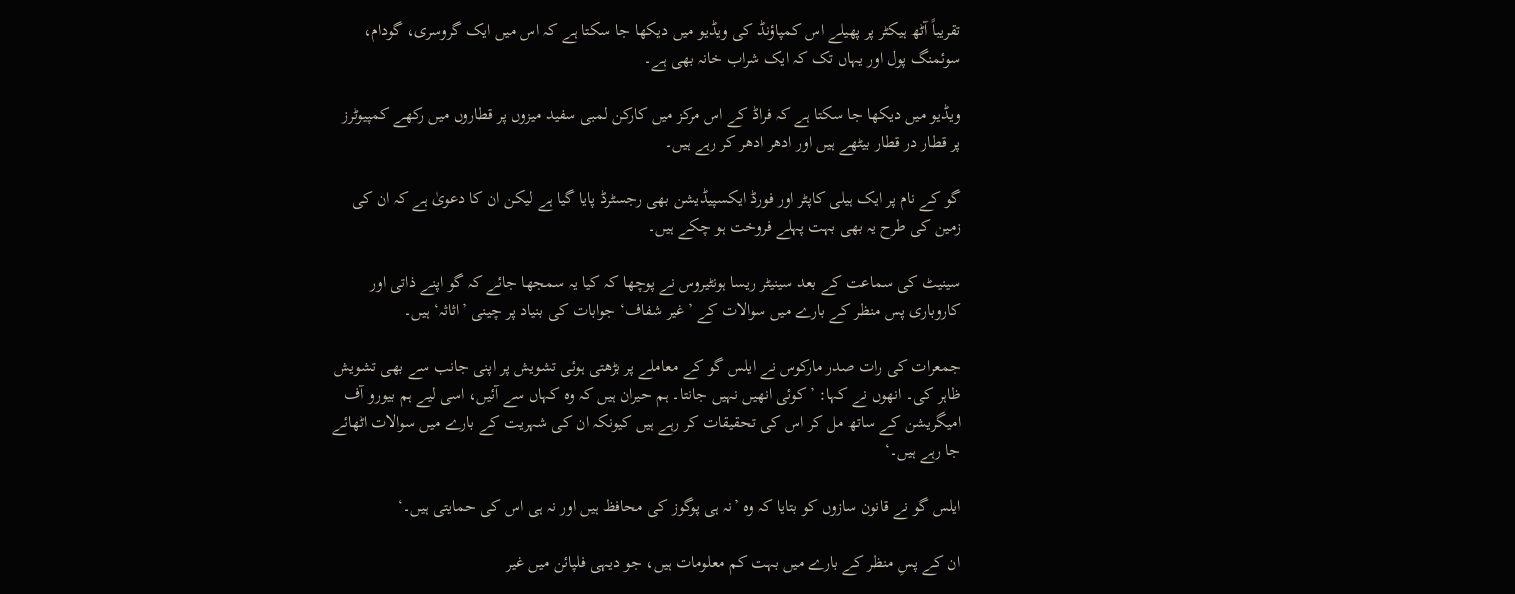تقریباً آٹھ ہیکٹر پر پھیلے اس کمپاؤنڈ کی ویڈیو میں دیکھا جا سکتا ہے کہ اس میں ایک گروسری، گودام، سوئمنگ پول اور یہاں تک کہ ایک شراب خانہ بھی ہے۔

ویڈیو میں دیکھا جا سکتا ہے کہ فراڈ کے اس مرکز میں کارکن لمبی سفید میزوں پر قطاروں میں رکھے کمپیوٹرز پر قطار در قطار بیٹھے ہیں اور ادھر ادھر کر رہے ہیں۔

گو کے نام پر ایک ہیلی کاپٹر اور فورڈ ایکسپیڈیشن بھی رجسٹرڈ پایا گیا ہے لیکن ان کا دعویٰ ہے کہ ان کی زمین کی طرح یہ بھی بہت پہلے فروخت ہو چکے ہیں۔

سینیٹ کی سماعت کے بعد سینیٹر ریسا ہونٹیروس نے پوچھا کہ کیا یہ سمجھا جائے کہ گو اپنے ذاتی اور کاروباری پس منظر کے بارے میں سوالات کے ’غیر شفاف‘ جوابات کی بنیاد پر چینی ’اثاثہ‘ ہیں۔

جمعرات کی رات صدر مارکوس نے ایلس گو کے معاملے پر بڑھتی ہوئی تشویش پر اپنی جانب سے بھی تشویش ظاہر کی۔ انھوں نے کہا: ’کوئی انھیں نہیں جانتا۔ ہم حیران ہیں کہ وہ کہاں سے آئیں، اسی لیے ہم بیورو آف امیگریشن کے ساتھ مل کر اس کی تحقیقات کر رہے ہیں کیونکہ ان کی شہریت کے بارے میں سوالات اٹھائے جا رہے ہیں۔‘

ایلس گو نے قانون سازوں کو بتایا کہ وہ ’نہ ہی پوگوز کی محافظ ہیں اور نہ ہی اس کی حمایتی ہیں۔‘

ان کے پسِ منظر کے بارے میں بہت کم معلومات ہیں، جو دیہی فلپائن میں غیر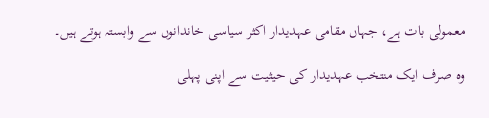معمولی بات ہے، جہاں مقامی عہدیدار اکثر سیاسی خاندانوں سے وابستہ ہوتے ہیں۔

وہ صرف ایک منتخب عہدیدار کی حیثیت سے اپنی پہلی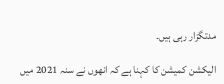مدتگزار رہی ہیں۔

الیکشن کمیشن کا کہنا ہے کہ انھوں نے سنہ 2021 میں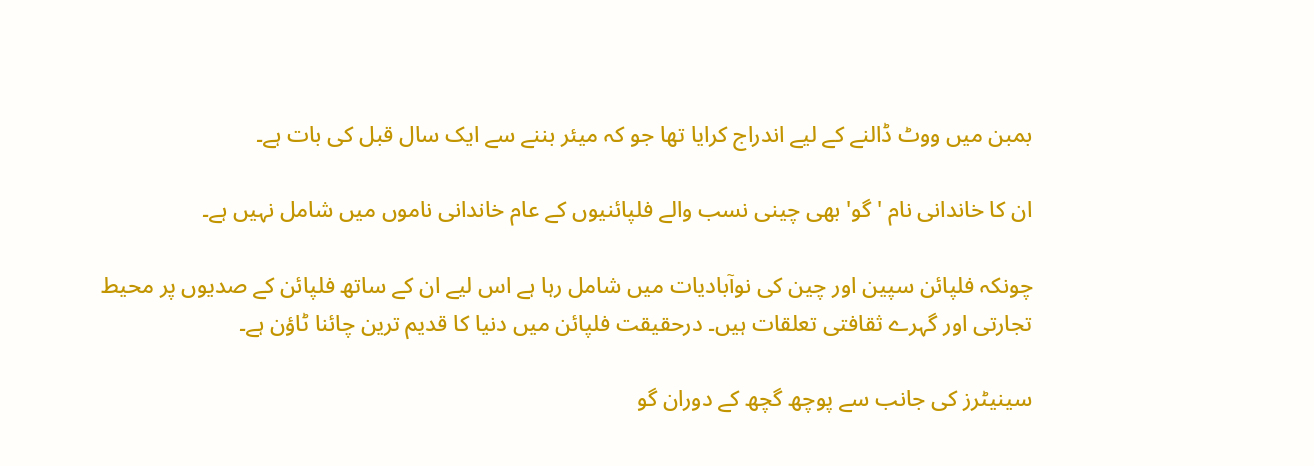بمبن میں ووٹ ڈالنے کے لیے اندراج کرایا تھا جو کہ میئر بننے سے ایک سال قبل کی بات ہے۔

ان کا خاندانی نام 'گو' بھی چینی نسب والے فلپائنیوں کے عام خاندانی ناموں میں شامل نہیں ہے۔

چونکہ فلپائن سپین اور چین کی نوآبادیات میں شامل رہا ہے اس لیے ان کے ساتھ فلپائن کے صدیوں پر محیط تجارتی اور گہرے ثقافتی تعلقات ہیں۔ درحقیقت فلپائن میں دنیا کا قدیم ترین چائنا ٹاؤن ہے۔

سینیٹرز کی جانب سے پوچھ گچھ کے دوران گو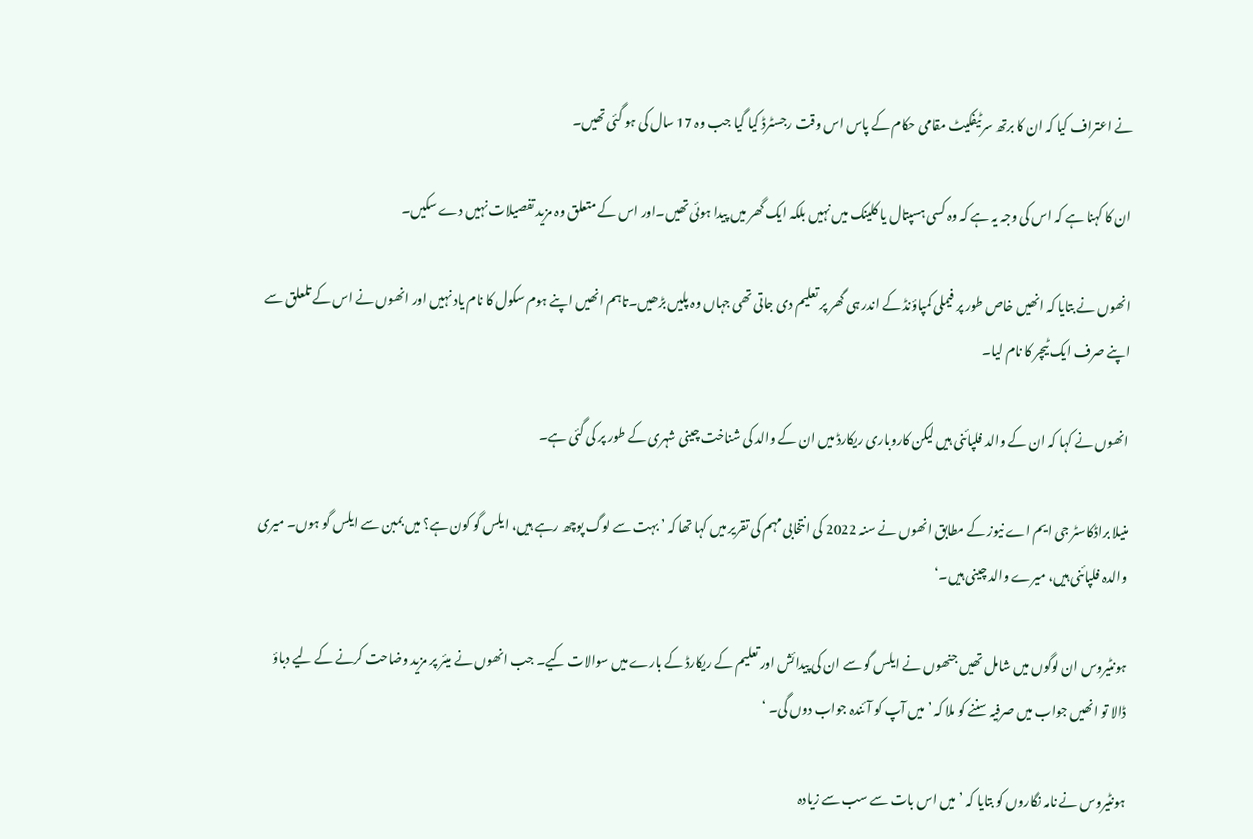نے اعتراف کیا کہ ان کا برتھ سرٹیفکیٹ مقامی حکام کے پاس اس وقت رجسٹرڈ کیا گیا جب وہ 17 سال کی ہو گئی تھیں۔

ان کا کہنا ہے کہ اس کی وجہ یہ ہے کہ وہ کسی ہسپتال یا کلینک میں نہیں بلکہ ایک گھر میں پیدا ہوئی تھیں۔اور اس کے متعلق وہ مزید تفصیلات نہیں دے سکیں۔

انھوں نے بتایا کہ انھیں خاص طور پر فیملی کمپاؤنڈ کے اندر ہی گھر پر تعلیم دی جاتی تھی جہاں وہ پلیں بڑھیں۔تاہم انھیں اپنے ہوم سکول کا نام یاد نہیں اور انھوں نے اس کے تلعلق سے اپنے صرف ایک ٹیچر کا نام لیا۔

انھوں نے کہا کہ ان کے والد فلپائنی ہیں لیکن کاروباری ریکارڈ میں ان کے والد کی شناخت چینی شہری کے طور پر کی گئی ہے۔

منیلا براڈکاسٹر جی ایم اے نیوز کے مطابق انھوں نے سنہ 2022 کی انتخابی مہم کی تقریر میں کہا تھا کہ ’بہت سے لوگ پوچھ رہے ہیں، ایلس گو کون ہے؟ میں بمبن سے ایلس گو ہوں۔ میری والدہ فلپائنی ہیں، میرے والد چینی ہیں۔‘

ہونٹیروس ان لوگوں میں شامل تھیں جنھوں نے ایلس گو سے ان کی پیدائش اور تعلیم کے ریکارڈ کے بارے میں سوالات کیے۔ جب انھوں نے میئر پر مزید وضاحت کرنے کے لیے دباؤ ڈالا تو انھیں جواب میں صرفیہ سننے کو ملا کہ ’میں آپ کو آئندہ جواب دوں گی۔ ‘

ہونٹیروس نے نامہ نگاروں کو بتایا کہ ’میں اس بات سے سب سے زیادہ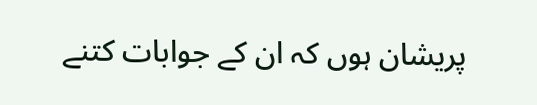پریشان ہوں کہ ان کے جوابات کتنے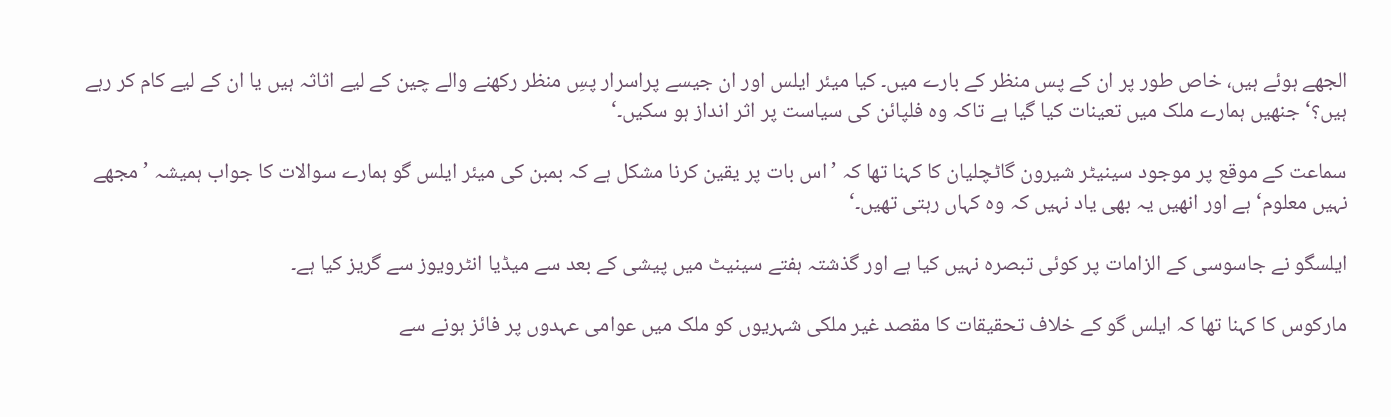الجھے ہوئے ہیں، خاص طور پر ان کے پس منظر کے بارے میں۔ کیا میئر ایلس اور ان جیسے پراسرار پسِ منظر رکھنے والے چین کے لیے اثاثہ ہیں یا ان کے لیے کام کر رہے ہیں؟‘ جنھیں ہمارے ملک میں تعینات کیا گیا ہے تاکہ وہ فلپائن کی سیاست پر اثر انداز ہو سکیں۔‘

سماعت کے موقع پر موجود سینیٹر شیرون گاٹچلیان کا کہنا تھا کہ ’اس بات پر یقین کرنا مشکل ہے کہ بمبن کی میئر ایلس گو ہمارے سوالات کا جواب ہمیشہ ’مجھے نہیں معلوم‘ ہے اور انھیں یہ بھی یاد نہیں کہ وہ کہاں رہتی تھیں۔‘

ایلسگو نے جاسوسی کے الزامات پر کوئی تبصرہ نہیں کیا ہے اور گذشتہ ہفتے سینیٹ میں پیشی کے بعد سے میڈیا انٹرویوز سے گریز کیا ہے۔

مارکوس کا کہنا تھا کہ ایلس گو کے خلاف تحقیقات کا مقصد غیر ملکی شہریوں کو ملک میں عوامی عہدوں پر فائز ہونے سے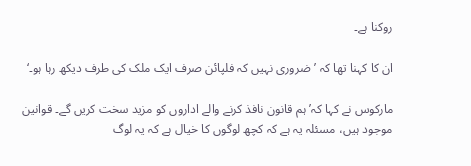روکنا ہے۔

ان کا کہنا تھا کہ ’ضروری نہیں کہ فلپائن صرف ایک ملک کی طرف دیکھ رہا ہو۔‘

مارکوس نے کہا کہ’ ہم قانون نافذ کرنے والے اداروں کو مزید سخت کریں گے۔ قوانین موجود ہیں، مسئلہ یہ ہے کہ کچھ لوگوں کا خیال ہے کہ یہ لوگ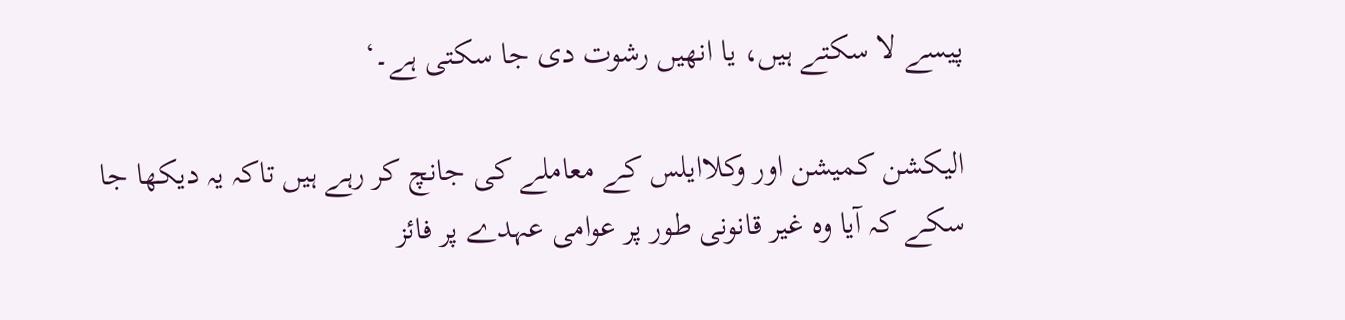پیسے لا سکتے ہیں، یا انھیں رشوت دی جا سکتی ہے۔‘

الیکشن کمیشن اور وکلاایلس کے معاملے کی جانچ کر رہے ہیں تاکہ یہ دیکھا جا سکے کہ آیا وہ غیر قانونی طور پر عوامی عہدے پر فائز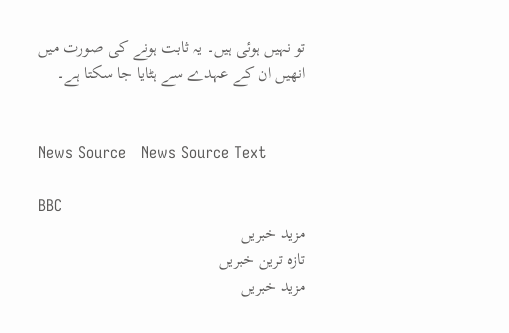تو نہیں ہوئی ہیں۔ یہ ثابت ہونے کی صورت میں انھیں ان کے عہدے سے ہٹایا جا سکتا ہے۔


News Source   News Source Text

BBC
مزید خبریں
تازہ ترین خبریں
مزید خبریں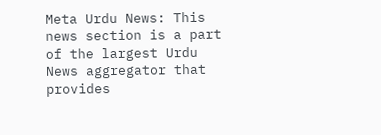Meta Urdu News: This news section is a part of the largest Urdu News aggregator that provides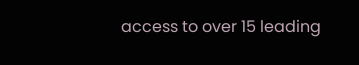access to over 15 leading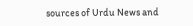sources of Urdu News and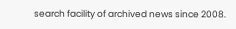search facility of archived news since 2008.